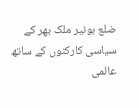ضلع بونیر ملک بھر کے سیاسی کارکنوں کے ساتھ عالمی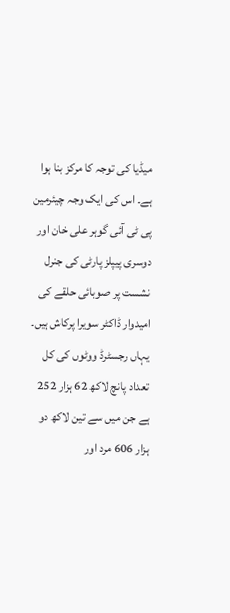میڈیا کی توجہ کا مرکز بنا ہوا ہے۔ اس کی ایک وجہ چیئرمین پی ٹی آئی گوہر علی خان اور دوسری پیپلز پارٹی کی جنرل نشست پر صوبائی حلقے کی امیدوار ڈاکٹر سویرا پرکاش ہیں۔
یہاں رجسٹرڈ ووٹوں کی کل تعداد پانچ لاکھ 62 ہزار 252 ہے جن میں سے تین لاکھ دو ہزار 606 مرد اور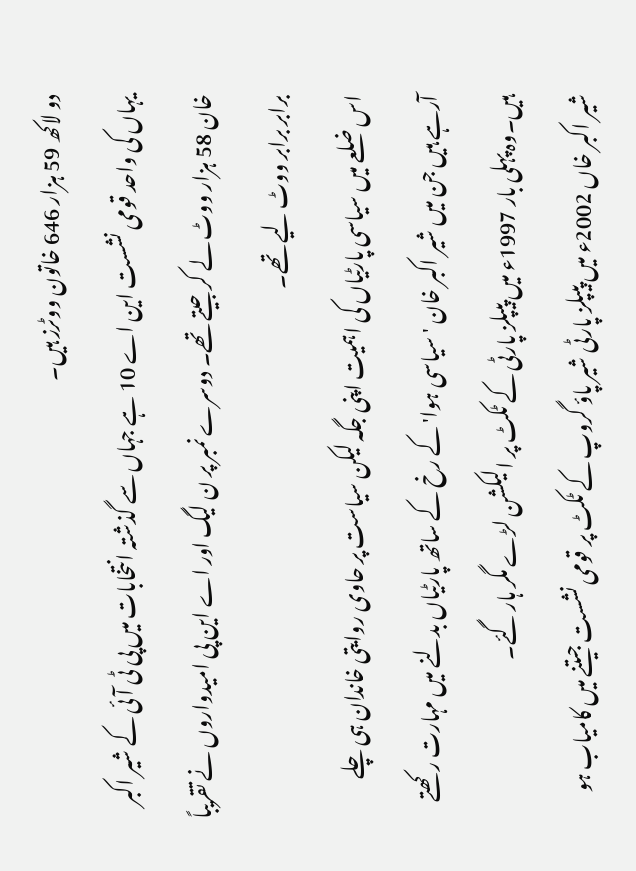دو لاکھ 59 ہزار 646 خاتون ووٹرز ہیں۔
یہاں کی واحد قومی نشست این اے 10 ہے جہاں سے گذشتہ انتخابات میں پی ٹی آئی کے شیر اکبر خان 58 ہزار ووٹ لے کر جیتے تھے۔ دوسرے نمبر پر ن لیگ اور اے این پی امیدواروں نے تقریباً برابر برابر ووٹ لیے تھے۔
اس ضلعے میں سیاسی پارٹیاں کی اہمیت اپنی جگہ لیکن سیاست پر حاوی روایتی خاندان ہی چلے آرہے ہیں جن میں شیر اکبر خان 'سیاسی ہوا' کے رخ کے ساتھ پارٹیاں بدلنے میں مہارت رکھتے ہیں۔وہ پہلی بار 1997ء میں پیپلز پارٹی کے ٹکٹ پر الیکشن لڑے مگر ہار گئے۔
شیر اکبر خاں 2002ء میں پیپلز پارٹی شیر پاؤ گروپ کے ٹکٹ پر قومی نشست جیتنے میں کامیاب ہو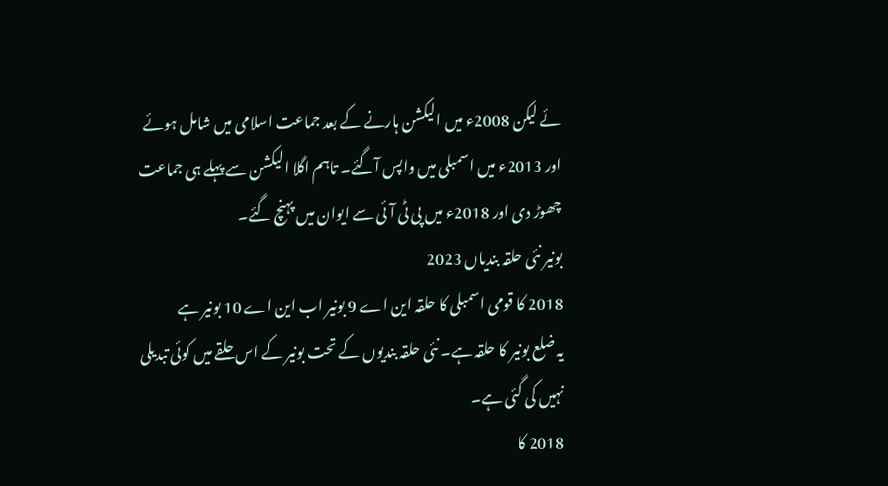ئے لیکن 2008ء میں الیکشن ہارنے کے بعد جماعت اسلامی میں شامل ہوئے اور 2013ء میں اسمبلی میں واپس آگئے۔ تاہم اگلا الیکشن سے پہلے ہی جماعت چھوڑ دی اور 2018ء میں پی ٹی آئی سے ایوان میں پہنچ گئے۔
بونیر نئی حلقہ بندیاں 2023
2018 کا قومی اسمبلی کا حلقہ این اے 9 بونیر اب این اے 10 بونیر ہے
یہ ضلع بونیر کا حلقہ ہے۔ نئی حلقہ بندیوں کے تحت بونیر کے اس حلقے میں کوئی تبدیلی نہیں کی گئی ہے۔
2018 کا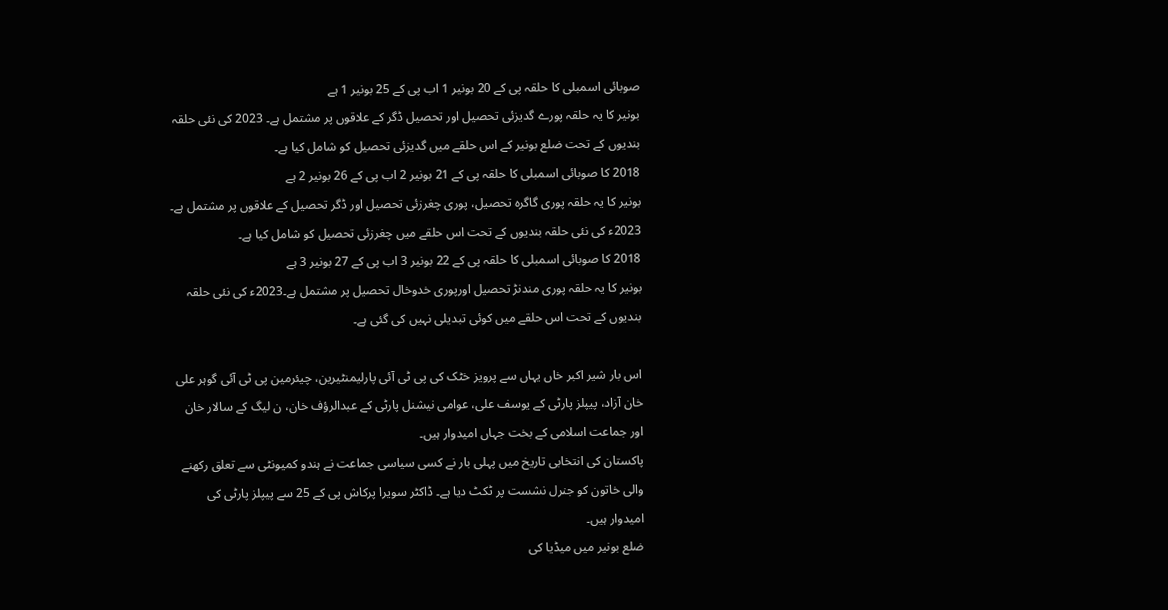صوبائی اسمبلی کا حلقہ پی کے 20 بونیر 1 اب پی کے 25 بونیر 1 ہے
بونیر کا یہ حلقہ پورے گدیزئی تحصیل اور تحصیل ڈگر کے علاقوں پر مشتمل ہے۔ 2023 کی نئی حلقہ بندیوں کے تحت ضلع بونیر کے اس حلقے میں گدیزئی تحصیل کو شامل کیا ہے۔
2018 کا صوبائی اسمبلی کا حلقہ پی کے 21 بونیر 2 اب پی کے 26 بونیر 2 ہے
بونیر کا یہ حلقہ پوری گاگرہ تحصیل، پوری چغرزئی تحصیل اور ڈگر تحصیل کے علاقوں پر مشتمل ہے۔ 2023ء کی نئی حلقہ بندیوں کے تحت اس حلقے میں چغرزئی تحصیل کو شامل کیا ہے۔
2018 کا صوبائی اسمبلی کا حلقہ پی کے 22 بونیر 3 اب پی کے 27 بونیر 3 ہے
بونیر کا یہ حلقہ پوری مندنڑ تحصیل اورپوری خدوخال تحصیل پر مشتمل ہے۔2023ء کی نئی حلقہ بندیوں کے تحت اس حلقے میں کوئی تبدیلی نہیں کی گئی ہے۔

اس بار شیر اکبر خاں یہاں سے پرویز خٹک کی پی ٹی آئی پارلیمنٹیرین، چیئرمین پی ٹی آئی گوہر علی خان آزاد، پیپلز پارٹی کے یوسف علی، عوامی نیشنل پارٹی کے عبدالرؤف خان، ن لیگ کے سالار خان اور جماعت اسلامی کے بخت جہاں امیدوار ہیں۔
پاکستان کی انتخابی تاریخ میں پہلی بار نے کسی سیاسی جماعت نے ہندو کمیونٹی سے تعلق رکھنے والی خاتون کو جنرل نشست پر ٹکٹ دیا ہے۔ ڈاکٹر سویرا پرکاش پی کے 25 سے پیپلز پارٹی کی امیدوار ہیں۔
ضلع بونیر میں میڈیا کی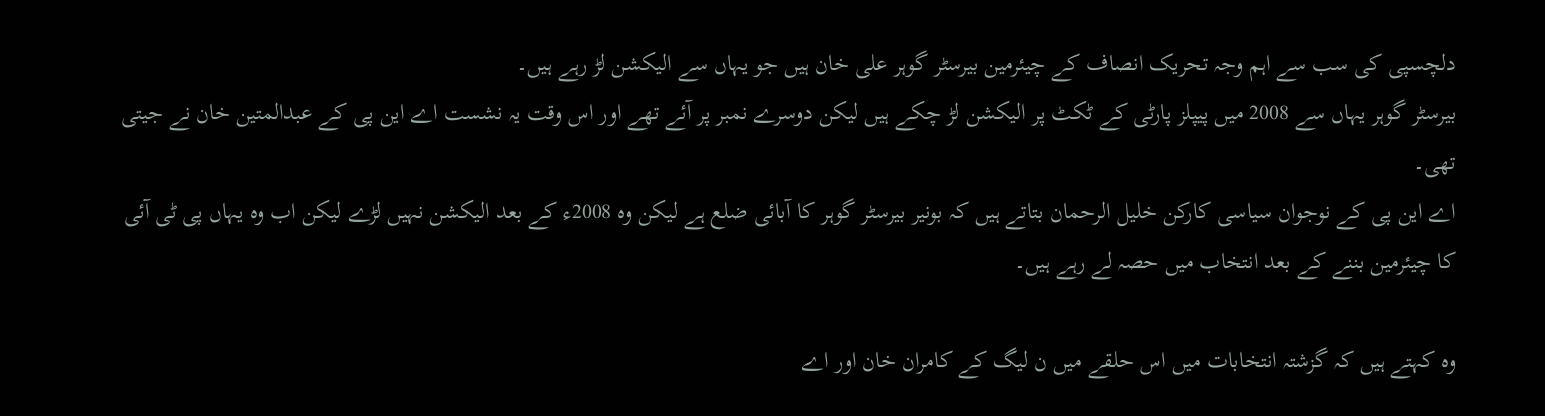دلچسپی کی سب سے اہم وجہ تحریک انصاف کے چیئرمین بیرسٹر گوہر علی خان ہیں جو یہاں سے الیکشن لڑ رہے ہیں۔
بیرسٹر گوہر یہاں سے 2008 میں پیپلز پارٹی کے ٹکٹ پر الیکشن لڑ چکے ہیں لیکن دوسرے نمبر پر آئے تھے اور اس وقت یہ نشست اے این پی کے عبدالمتین خان نے جیتی تھی۔
اے این پی کے نوجوان سیاسی کارکن خلیل الرحمان بتاتے ہیں کہ بونیر بیرسٹر گوہر کا آبائی ضلع ہے لیکن وہ 2008ء کے بعد الیکشن نہیں لڑے لیکن اب وہ یہاں پی ٹی آئی کا چیئرمین بننے کے بعد انتخاب میں حصہ لے رہے ہیں۔

وہ کہتے ہیں کہ گزشتہ انتخابات میں اس حلقے میں ن لیگ کے کامران خان اور اے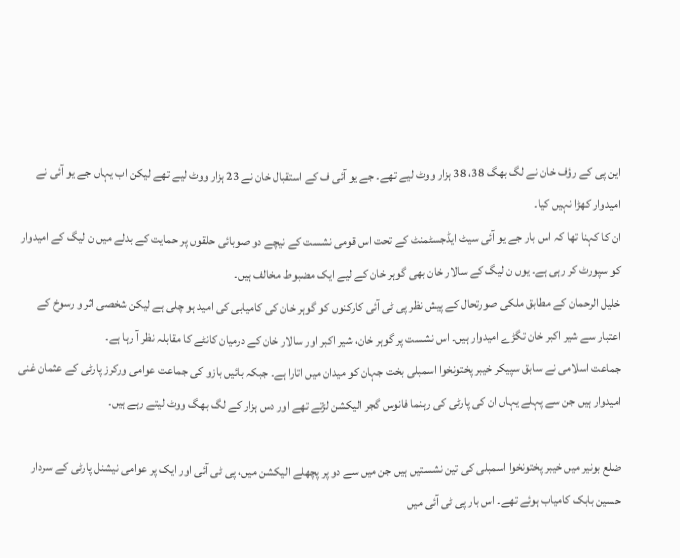این پی کے رؤف خان نے لگ بھگ 38، 38 ہزار ووٹ لیے تھے۔ جے یو آئی ف کے استقبال خان نے 23 ہزار ووٹ لیے تھے لیکن اب یہاں جے یو آئی نے امیدوار کھڑا نہیں کیا۔
ان کا کہنا تھا کہ اس بار جے یو آئی سیٹ ایڈجسٹمنٹ کے تحت اس قومی نشست کے نیچے دو صوبائی حلقوں پر حمایت کے بدلے میں ن لیگ کے امیدوار کو سپورٹ کر رہی ہے۔ یوں ن لیگ کے سالار خان بھی گوہر خان کے لیے ایک مضبوط مخالف ہیں۔
خلیل الرحمان کے مطابق ملکی صورتحال کے پیش نظر پی ٹی آئی کارکنوں کو گوہر خان کی کامیابی کی امید ہو چلی ہے لیکن شخصی اثر و رسوخ کے اعتبار سے شیر اکبر خان تگڑے امیدوار ہیں۔ اس نشست پر گوہر خان، شیر اکبر اور سالار خان کے درمیان کانٹے کا مقابلہ نظر آ رہا ہے۔
جماعت اسلامی نے سابق سپیکر خیبر پختونخوا اسمبلی بخت جہان کو میدان میں اتارا ہے۔ جبکہ بائیں بازو کی جماعت عوامی ورکرز پارٹی کے عثمان غنی امیدوار ہیں جن سے پہلے یہاں ان کی پارٹی کی رہنما فانوس گجر الیکشن لڑتے تھے اور دس ہزار کے لگ بھگ ووٹ لیتے رہے ہیں۔

ضلع بونیر میں خیبر پختونخوا اسمبلی کی تین نشستیں ہیں جن میں سے دو پر پچھلے الیکشن میں، پی ٹی آئی اور ایک پر عوامی نیشنل پارٹی کے سردار حسین بابک کامیاب ہوئے تھے۔ اس بار پی ٹی آئی میں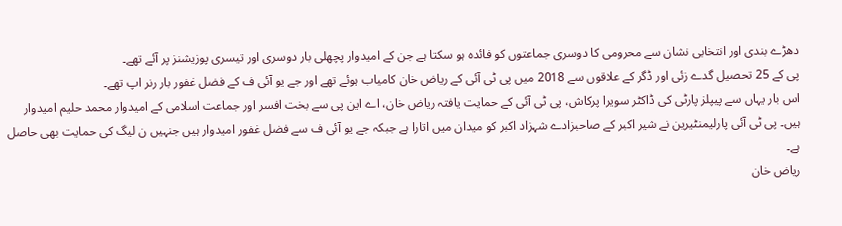دھڑے بندی اور انتخابی نشان سے محرومی کا دوسری جماعتوں کو فائدہ ہو سکتا ہے جن کے امیدوار پچھلی بار دوسری اور تیسری پوزیشنز پر آئے تھے۔
پی کے 25 تحصیل گدے زئی اور ڈگر کے علاقوں سے 2018 میں پی ٹی آئی کے ریاض خان کامیاب ہوئے تھے اور جے یو آئی ف کے فضل غفور بار رنر اپ تھے۔
اس بار یہاں سے پیپلز پارٹی کی ڈاکٹر سویرا پرکاش، پی ٹی آئی کے حمایت یافتہ ریاض خان، اے این پی سے بخت افسر اور جماعت اسلامی کے امیدوار محمد حلیم امیدوار ہیں۔ پی ٹی آئی پارلیمنٹیرین نے شیر اکبر کے صاحبزادے شہزاد اکبر کو میدان میں اتارا ہے جبکہ جے یو آئی ف سے فضل غفور امیدوار ہیں جنہیں ن لیگ کی حمایت بھی حاصل ہے۔
ریاض خان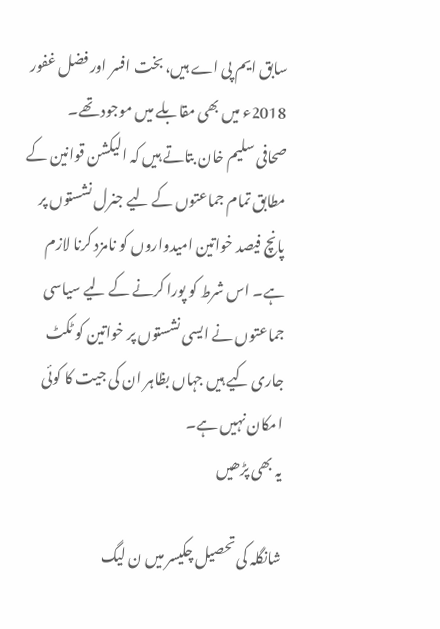سابق ایم پی اے ہیں، بخت افسر اور فضل غفور 2018ء میں بھی مقابلے میں موجود تھے۔
صحافی سلیم خان بتاتے ہیں کہ الیکشن قوانین کے مطابق تمام جماعتوں کے لیے جنرل نشستوں پر پانچ فیصد خواتین امیدواروں کو نامزد کرنا لازم ہے۔ اس شرط کو پورا کرنے کے لیے سیاسی جماعتوں نے ایسی نشستوں پر خواتین کو ٹکٹ جاری کیے ہیں جہاں بظاہر ان کی جیت کا کوئی امکان نہیں ہے۔
یہ بھی پڑھیں

شانگلہ کی تحصیل چکیسر میں ن لیگ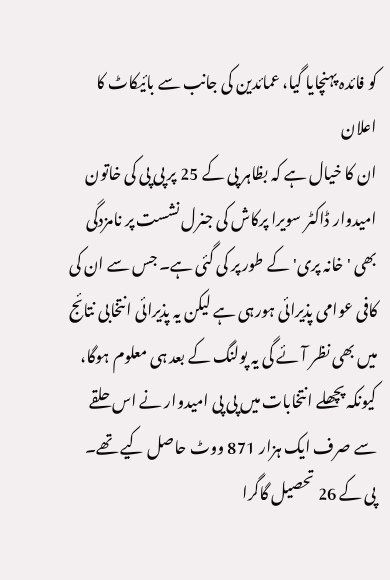کو فائدہ پہنچایا گیا، عمائدین کی جانب سے بائیکاٹ کا اعلان
ان کا خیال ہے کہ بظاہر پی کے 25 پر پی پی کی خاتون امیدوار ڈاکٹر سویرا پرکاش کی جنرل نشست پر نامزدگی بھی 'خانہ پری' کے طور پر کی گئی ہے۔ جس سے ان کی کافی عوامی پذیرائی ہورہی ہے لیکن یہ پذیرائی انتخابی نتائج میں بھی نظر آئے گی یہ پولنگ کے بعد ہی معلوم ہوگا، کیونکہ پچھلے انتخابات میں پی پی امیدوار نے اس حلقے سے صرف ایک ہزار 871 ووٹ حاصل کیے تھے۔
پی کے 26 تحصیل گاگرا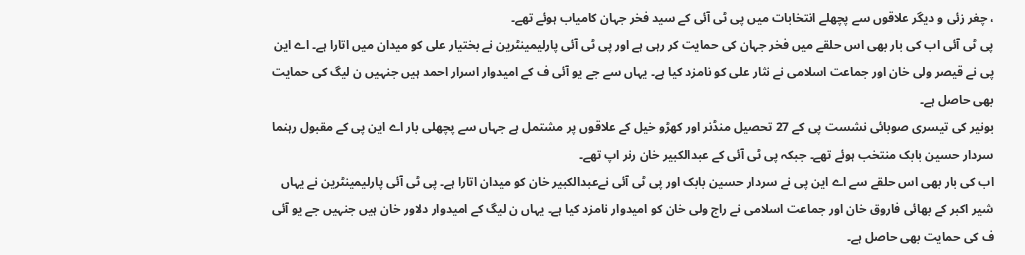، چغر زئی و دیگر علاقوں سے پچھلے انتخابات میں پی ٹی آئی کے سید فخر جہان کامیاب ہوئے تھے۔
پی ٹی آئی اب کی بار بھی اس حلقے میں فخر جہان کی حمایت کر رہی ہے اور پی ٹی آئی پارلیمینٹرین نے بختیار علی کو میدان میں اتارا ہے۔ اے این پی نے قیصر ولی خان اور جماعت اسلامی نے نثار علی کو نامزد کیا ہے۔ یہاں سے جے یو آئی ف کے امیدوار اسرار احمد ہیں جنہیں ن لیگ کی حمایت بھی حاصل ہے۔
بونیر کی تیسری صوبائی نشست پی کے 27 تحصیل منڈنر اور کھڑو خیل کے علاقوں پر مشتمل ہے جہاں سے پچھلی بار اے این پی کے مقبول رہنما سردار حسین بابک منتخب ہوئے تھے۔ جبکہ پی ٹی آئی کے عبدالکبیر خان رنر اپ تھے۔
اب کی بار بھی اس حلقے سے اے این پی نے سردار حسین بابک اور پی ٹی آئی نےعبدالکبیر خان کو میدان اتارا ہے۔ پی ٹی آئی پارلیمینٹرین نے یہاں شیر اکبر کے بھائی فاروق خان اور جماعت اسلامی نے راج ولی خان کو امیدوار نامزد کیا ہے۔ یہاں ن لیگ کے امیدوار دلاور خان ہیں جنہیں جے یو آئی ف کی حمایت بھی حاصل ہے۔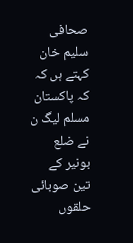صحافی سلیم خان کہتے ہں کہ کہ پاکستان مسلم لیگ ن نے ضلع بونیر کے تین صوبائی حلقوں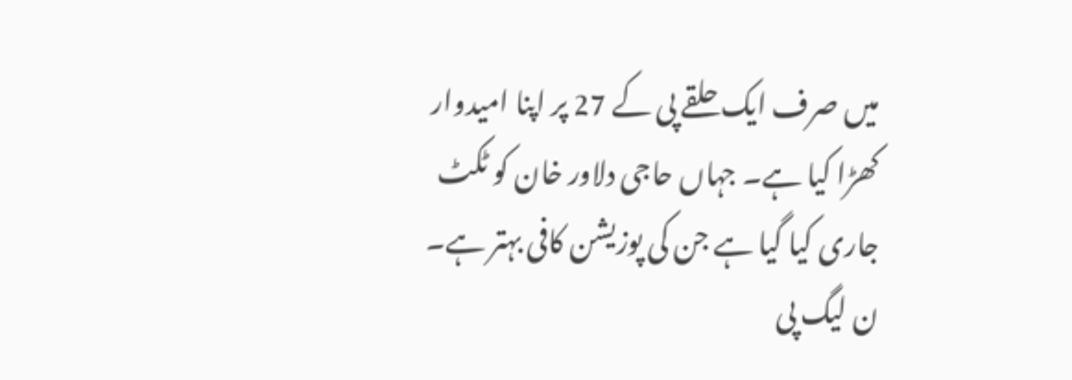میں صرف ایک حلقے پی کے 27 پر اپنا امیدوار کھڑا کیا ہے۔ جہاں حاجی دلاور خان کو ٹکٹ جاری کیا گیا ہے جن کی پوزیشن کافی بہتر ہے۔ ن لیگ پی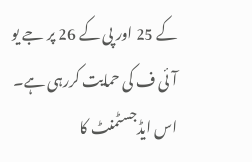کے 25 اور پی کے 26 پر جے یو آئی ف کی حمایت کررہی ہے۔ اس ایڈجسٹمنٹ کا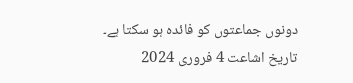دونوں جماعتوں کو فائدہ ہو سکتا ہے۔
تاریخ اشاعت 4 فروری 2024